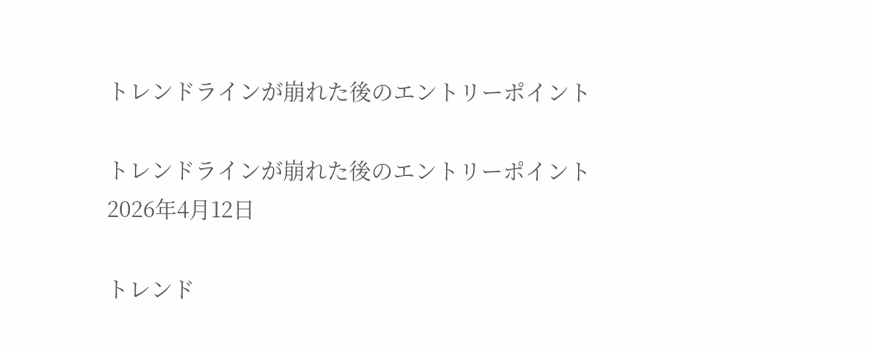トレンドラインが崩れた後のエントリーポイント

トレンドラインが崩れた後のエントリーポイント
2026年4月12日

トレンド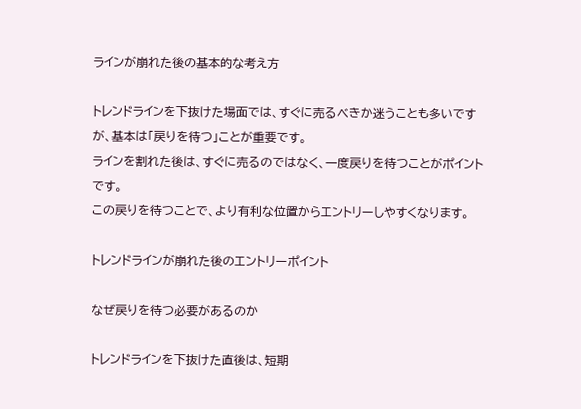ラインが崩れた後の基本的な考え方

トレンドラインを下抜けた場面では、すぐに売るべきか迷うことも多いですが、基本は「戻りを待つ」ことが重要です。
ラインを割れた後は、すぐに売るのではなく、一度戻りを待つことがポイントです。
この戻りを待つことで、より有利な位置からエントリーしやすくなります。

トレンドラインが崩れた後のエントリーポイント

なぜ戻りを待つ必要があるのか

トレンドラインを下抜けた直後は、短期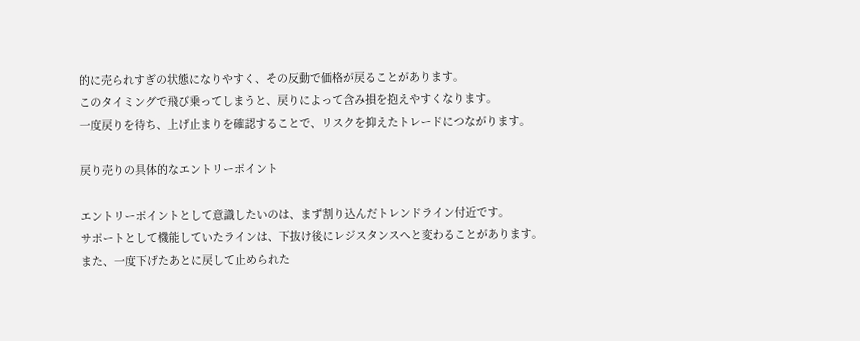的に売られすぎの状態になりやすく、その反動で価格が戻ることがあります。
このタイミングで飛び乗ってしまうと、戻りによって含み損を抱えやすくなります。
一度戻りを待ち、上げ止まりを確認することで、リスクを抑えたトレードにつながります。

戻り売りの具体的なエントリーポイント

エントリーポイントとして意識したいのは、まず割り込んだトレンドライン付近です。
サポートとして機能していたラインは、下抜け後にレジスタンスへと変わることがあります。
また、一度下げたあとに戻して止められた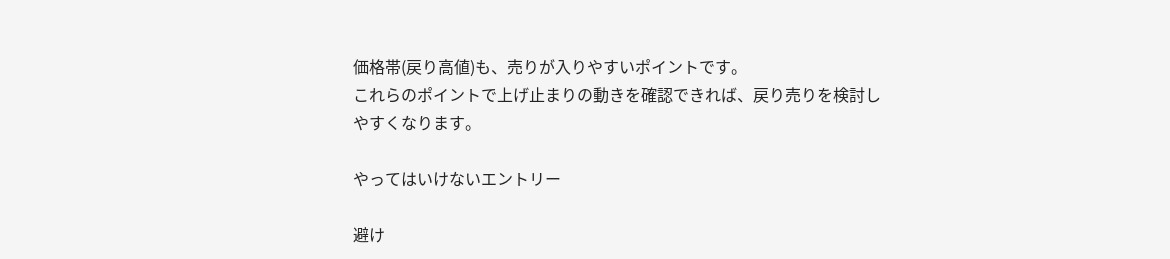価格帯(戻り高値)も、売りが入りやすいポイントです。
これらのポイントで上げ止まりの動きを確認できれば、戻り売りを検討しやすくなります。

やってはいけないエントリー

避け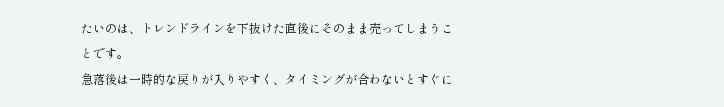たいのは、トレンドラインを下抜けた直後にそのまま売ってしまうことです。
急落後は一時的な戻りが入りやすく、タイミングが合わないとすぐに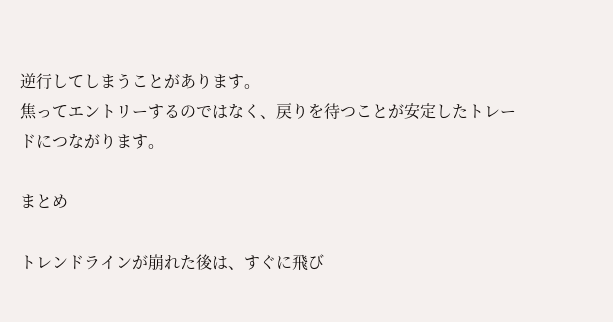逆行してしまうことがあります。
焦ってエントリーするのではなく、戻りを待つことが安定したトレードにつながります。

まとめ

トレンドラインが崩れた後は、すぐに飛び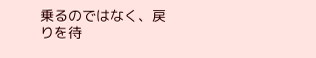乗るのではなく、戻りを待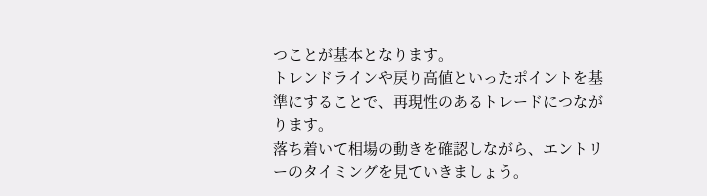つことが基本となります。
トレンドラインや戻り高値といったポイントを基準にすることで、再現性のあるトレードにつながります。
落ち着いて相場の動きを確認しながら、エントリーのタイミングを見ていきましょう。